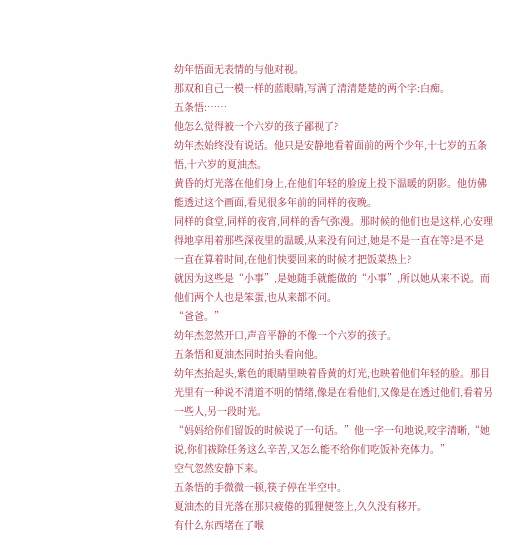幼年悟面无表情的与他对视。
那双和自己一模一样的蓝眼睛,写满了清清楚楚的两个字:白痴。
五条悟:……
他怎么觉得被一个六岁的孩子鄙视了?
幼年杰始终没有说话。他只是安静地看着面前的两个少年,十七岁的五条悟,十六岁的夏油杰。
黄昏的灯光落在他们身上,在他们年轻的脸庞上投下温暖的阴影。他仿佛能透过这个画面,看见很多年前的同样的夜晚。
同样的食堂,同样的夜宵,同样的香气弥漫。那时候的他们也是这样,心安理得地享用着那些深夜里的温暖,从来没有问过,她是不是一直在等?是不是一直在算着时间,在他们快要回来的时候才把饭菜热上?
就因为这些是“小事”,是她随手就能做的“小事”,所以她从来不说。而他们两个人也是笨蛋,也从来都不问。
“爸爸。”
幼年杰忽然开口,声音平静的不像一个六岁的孩子。
五条悟和夏油杰同时抬头看向他。
幼年杰抬起头,紫色的眼睛里映着昏黄的灯光,也映着他们年轻的脸。那目光里有一种说不清道不明的情绪,像是在看他们,又像是在透过他们,看着另一些人,另一段时光。
“妈妈给你们留饭的时候说了一句话。”他一字一句地说,咬字清晰,“她说,你们祓除任务这么辛苦,又怎么能不给你们吃饭补充体力。”
空气忽然安静下来。
五条悟的手微微一顿,筷子停在半空中。
夏油杰的目光落在那只疲倦的狐狸便签上,久久没有移开。
有什么东西堵在了喉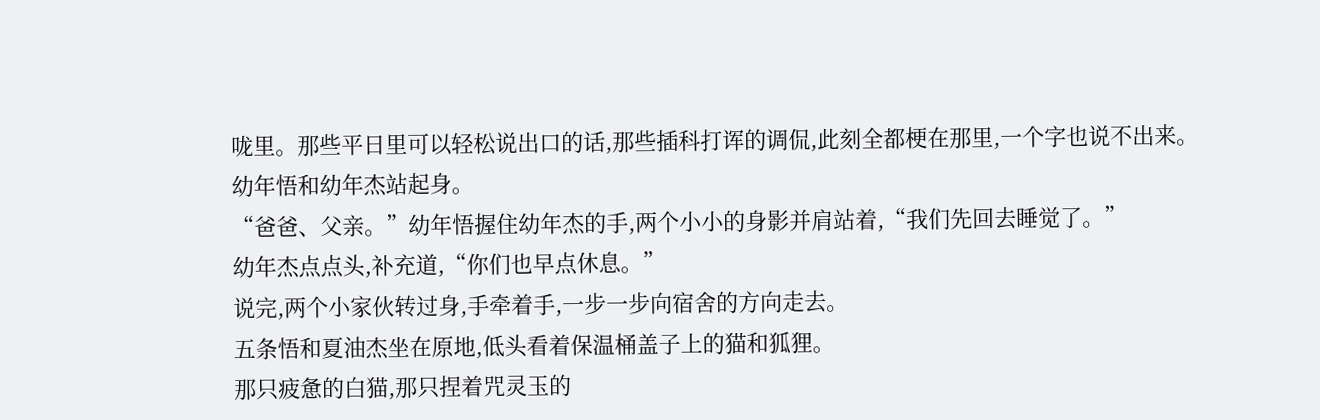咙里。那些平日里可以轻松说出口的话,那些插科打诨的调侃,此刻全都梗在那里,一个字也说不出来。
幼年悟和幼年杰站起身。
“爸爸、父亲。”幼年悟握住幼年杰的手,两个小小的身影并肩站着,“我们先回去睡觉了。”
幼年杰点点头,补充道,“你们也早点休息。”
说完,两个小家伙转过身,手牵着手,一步一步向宿舍的方向走去。
五条悟和夏油杰坐在原地,低头看着保温桶盖子上的猫和狐狸。
那只疲惫的白猫,那只捏着咒灵玉的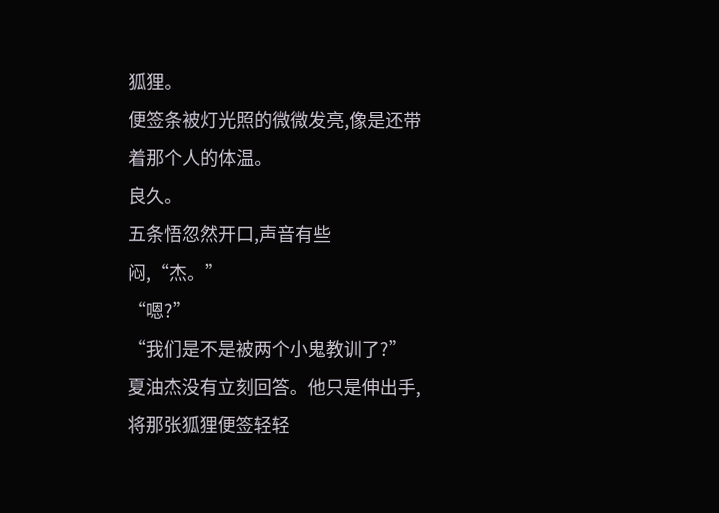狐狸。
便签条被灯光照的微微发亮,像是还带着那个人的体温。
良久。
五条悟忽然开口,声音有些闷,“杰。”
“嗯?”
“我们是不是被两个小鬼教训了?”
夏油杰没有立刻回答。他只是伸出手,将那张狐狸便签轻轻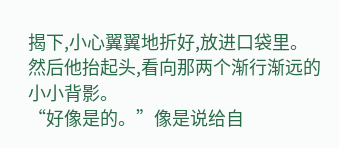揭下,小心翼翼地折好,放进口袋里。
然后他抬起头,看向那两个渐行渐远的小小背影。
“好像是的。”像是说给自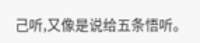己听,又像是说给五条悟听。